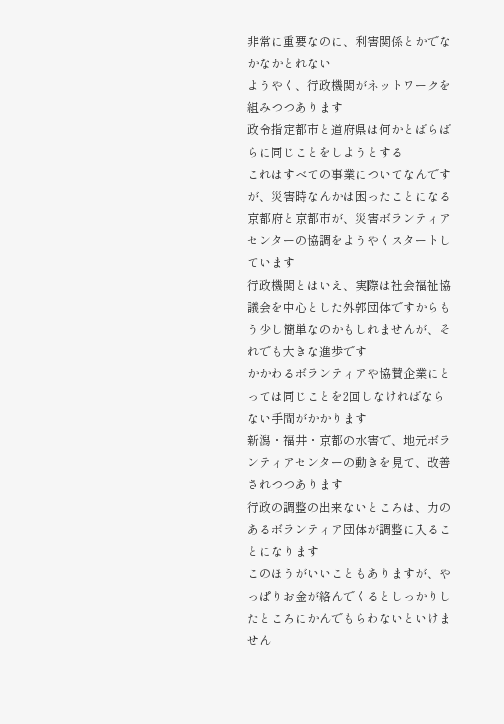非常に重要なのに、利害関係とかでなかなかとれない
ようやく、行政機関がネットワークを組みつつあります
政令指定都市と道府県は何かとばらばらに同じことをしようとする
これはすべての事業についてなんですが、災害時なんかは困ったことになる
京都府と京都市が、災害ボランティアセンターの協調をようやくスタートしています
行政機関とはいえ、実際は社会福祉協議会を中心とした外郭団体ですからもう少し簡単なのかもしれませんが、それでも大きな進歩です
かかわるボランティアや協賛企業にとっては同じことを2回しなければならない手間がかかります
新潟・福井・京都の水害で、地元ボランティアセンターの動きを見て、改善されつつあります
行政の調整の出来ないところは、力のあるボランティア団体が調整に入ることになります
このほうがいいこともありますが、やっぱりお金が絡んでくるとしっかりしたところにかんでもらわないといけません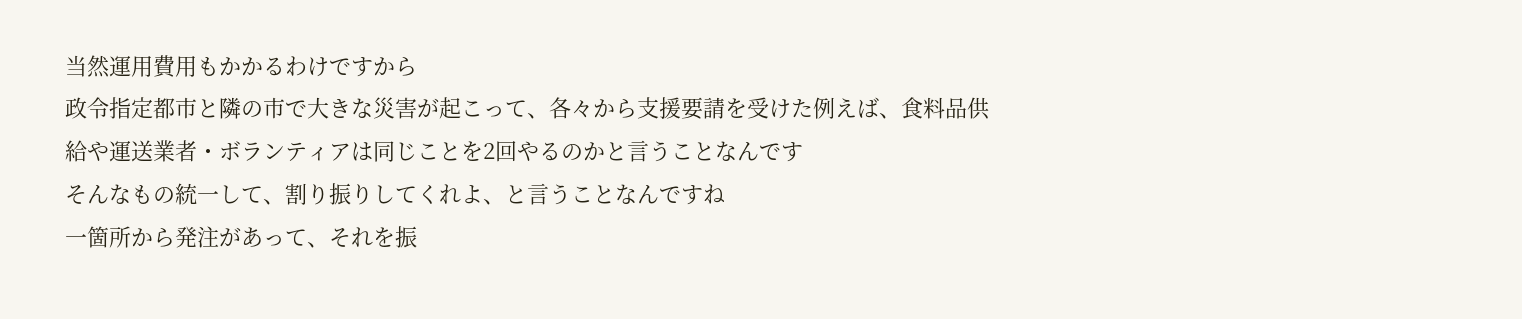当然運用費用もかかるわけですから
政令指定都市と隣の市で大きな災害が起こって、各々から支援要請を受けた例えば、食料品供給や運送業者・ボランティアは同じことを2回やるのかと言うことなんです
そんなもの統一して、割り振りしてくれよ、と言うことなんですね
一箇所から発注があって、それを振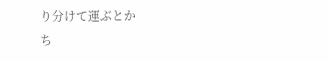り分けて運ぶとか
ち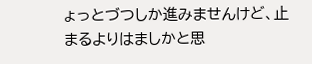ょっとづつしか進みませんけど、止まるよりはましかと思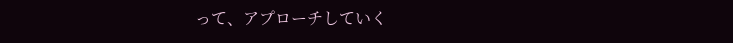って、アプローチしていく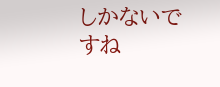しかないですね